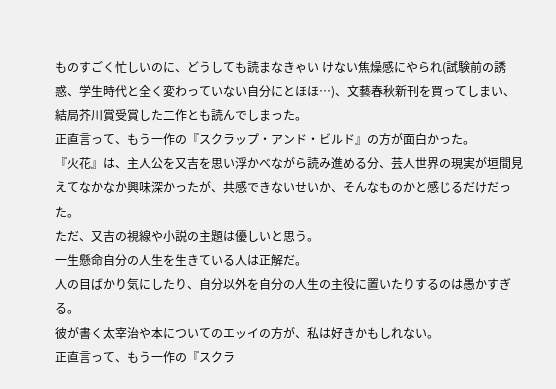ものすごく忙しいのに、どうしても読まなきゃい けない焦燥感にやられ(試験前の誘惑、学生時代と全く変わっていない自分にとほほ…)、文藝春秋新刊を買ってしまい、結局芥川賞受賞した二作とも読んでしまった。
正直言って、もう一作の『スクラップ・アンド・ビルド』の方が面白かった。
『火花』は、主人公を又吉を思い浮かべながら読み進める分、芸人世界の現実が垣間見えてなかなか興味深かったが、共感できないせいか、そんなものかと感じるだけだった。
ただ、又吉の視線や小説の主題は優しいと思う。
一生懸命自分の人生を生きている人は正解だ。
人の目ばかり気にしたり、自分以外を自分の人生の主役に置いたりするのは愚かすぎる。
彼が書く太宰治や本についてのエッイの方が、私は好きかもしれない。
正直言って、もう一作の『スクラ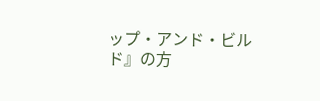ップ・アンド・ビルド』の方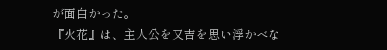が面白かった。
『火花』は、主人公を又吉を思い浮かべな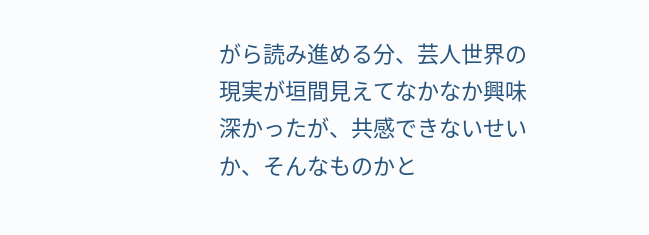がら読み進める分、芸人世界の現実が垣間見えてなかなか興味深かったが、共感できないせいか、そんなものかと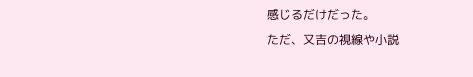感じるだけだった。
ただ、又吉の視線や小説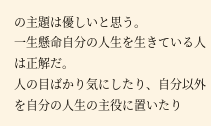の主題は優しいと思う。
一生懸命自分の人生を生きている人は正解だ。
人の目ばかり気にしたり、自分以外を自分の人生の主役に置いたり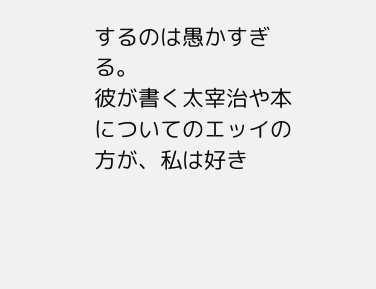するのは愚かすぎる。
彼が書く太宰治や本についてのエッイの方が、私は好き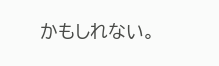かもしれない。